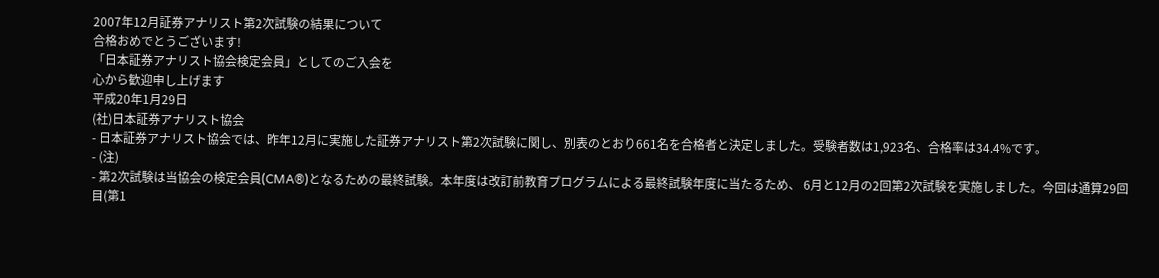2007年12月証券アナリスト第2次試験の結果について
合格おめでとうございます!
「日本証券アナリスト協会検定会員」としてのご入会を
心から歓迎申し上げます
平成20年1月29日
(社)日本証券アナリスト協会
- 日本証券アナリスト協会では、昨年12月に実施した証券アナリスト第2次試験に関し、別表のとおり661名を合格者と決定しました。受験者数は1,923名、合格率は34.4%です。
- (注)
- 第2次試験は当協会の検定会員(CMA®)となるための最終試験。本年度は改訂前教育プログラムによる最終試験年度に当たるため、 6月と12月の2回第2次試験を実施しました。今回は通算29回目(第1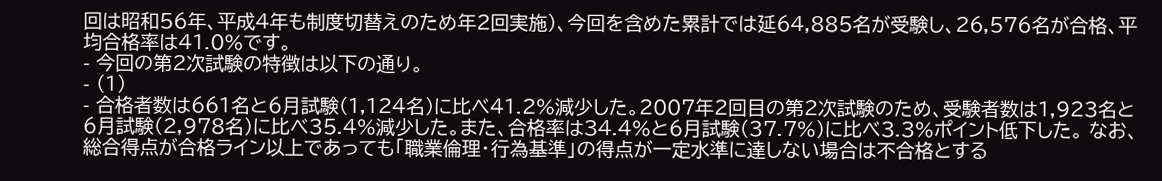回は昭和56年、平成4年も制度切替えのため年2回実施)、今回を含めた累計では延64,885名が受験し、26,576名が合格、平均合格率は41.0%です。
- 今回の第2次試験の特徴は以下の通り。
- (1)
- 合格者数は661名と6月試験(1,124名)に比べ41.2%減少した。2007年2回目の第2次試験のため、受験者数は1,923名と6月試験(2,978名)に比べ35.4%減少した。また、合格率は34.4%と6月試験(37.7%)に比べ3.3%ポイント低下した。 なお、総合得点が合格ライン以上であっても「職業倫理・行為基準」の得点が一定水準に達しない場合は不合格とする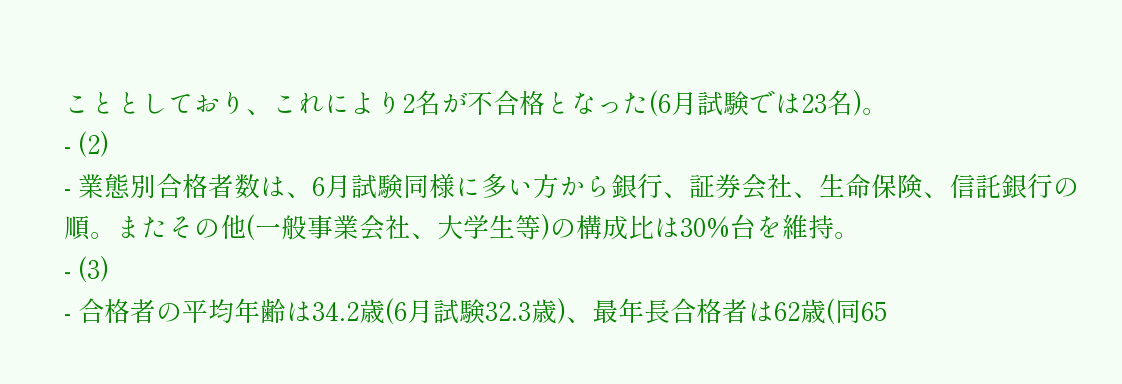こととしており、これにより2名が不合格となった(6月試験では23名)。
- (2)
- 業態別合格者数は、6月試験同様に多い方から銀行、証券会社、生命保険、信託銀行の順。またその他(一般事業会社、大学生等)の構成比は30%台を維持。
- (3)
- 合格者の平均年齢は34.2歳(6月試験32.3歳)、最年長合格者は62歳(同65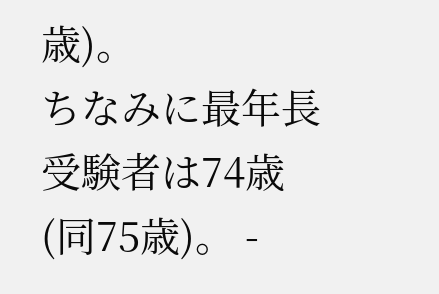歳)。
ちなみに最年長受験者は74歳(同75歳)。 -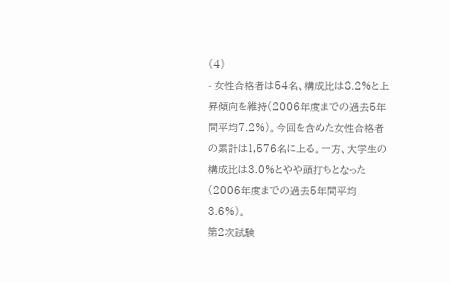(4)
- 女性合格者は54名、構成比は8.2%と上昇傾向を維持(2006年度までの過去5年間平均7.2%)。今回を含めた女性合格者の累計は1,576名に上る。一方、大学生の構成比は3.0%とやや頭打ちとなった(2006年度までの過去5年間平均3.6%)。
第2次試験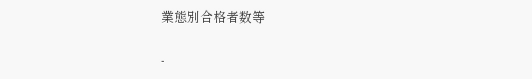業態別合格者数等

-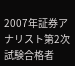2007年証券アナリスト第2次試験合格者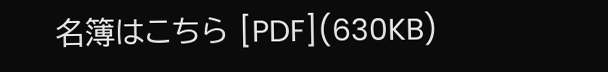名簿はこちら [PDF](630KB)